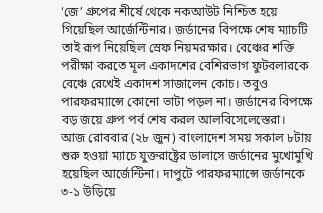‘জে’ গ্রুপের শীর্ষে থেকে নকআউট নিশ্চিত হয়ে গিয়েছিল আর্জেন্টিনার। জর্ডানের বিপক্ষে শেষ ম্যাচটি তাই রূপ নিয়েছিল স্রেফ নিয়মরক্ষার। বেঞ্চের শক্তি পরীক্ষা করতে মূল একাদশের বেশিরভাগ ফুটবলারকে বেঞ্চে রেখেই একাদশ সাজালেন কোচ। তবুও পারফরম্যান্সে কোনো ভাটা পড়ল না। জর্ডানের বিপক্ষে বড় জয়ে গ্রুপ পর্ব শেষ করল আলবিসেলেস্তেরা।
আজ রোববার (২৮ জুন) বাংলাদেশ সময় সকাল ৮টায় শুরু হওয়া ম্যাচে যুক্তরাষ্ট্রের ডালাসে জর্ডানের মুখোমুখি হয়েছিল আর্জেন্টিনা। দাপুটে পারফরম্যান্সে জর্ডানকে ৩-১ উড়িয়ে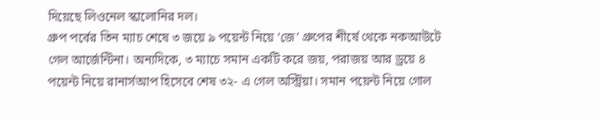দিয়েছে লিওনেল স্কালোনির দল।
গ্রুপ পর্বের তিন ম্যাচ শেষে ৩ জয়ে ৯ পয়েন্ট নিয়ে ‘জে’ গ্রুপের শীর্ষে থেকে নকআউটে গেল আর্জেন্টিনা। অন্যদিকে, ৩ ম্যাচে সমান একটি করে জয়, পরাজয় আর ড্রয়ে ৪ পয়েন্ট নিয়ে রানার্সআপ হিসেবে শেষ ৩২- এ গেল অস্ট্রিয়া। সমান পয়েন্ট নিয়ে গোল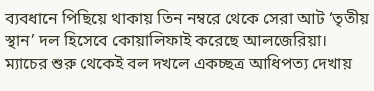ব্যবধানে পিছিয়ে থাকায় তিন নম্বরে থেকে সেরা আট ‘তৃতীয় স্থান’ দল হিসেবে কোয়ালিফাই করেছে আলজেরিয়া।
ম্যাচের শুরু থেকেই বল দখলে একচ্ছত্র আধিপত্য দেখায়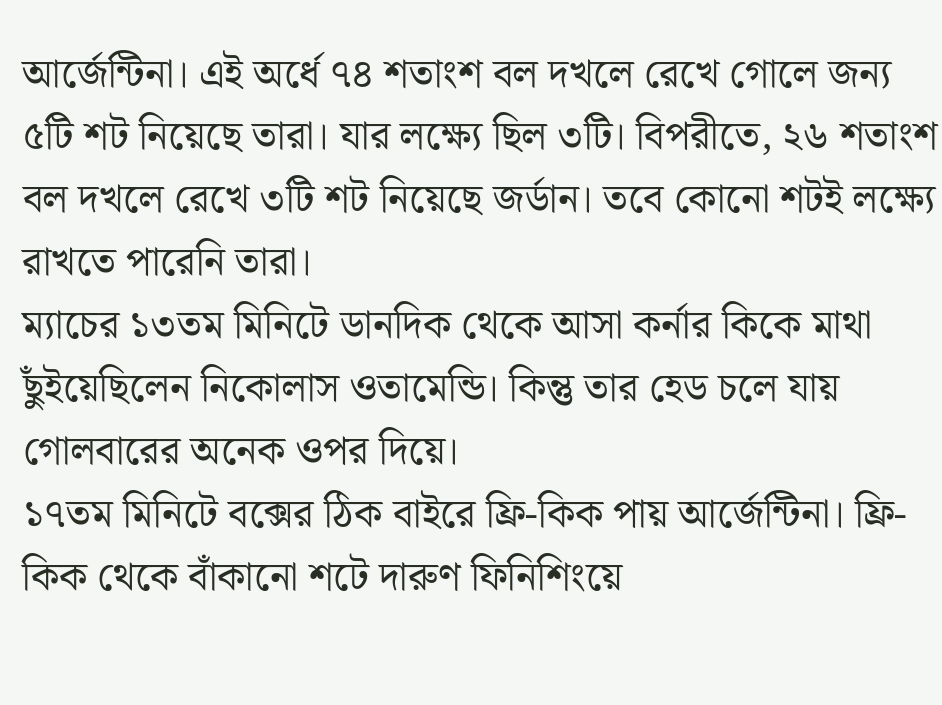আর্জেন্টিনা। এই অর্ধে ৭৪ শতাংশ বল দখলে রেখে গোলে জন্য ৫টি শট নিয়েছে তারা। যার লক্ষ্যে ছিল ৩টি। বিপরীতে, ২৬ শতাংশ বল দখলে রেখে ৩টি শট নিয়েছে জর্ডান। তবে কোনো শটই লক্ষ্যে রাখতে পারেনি তারা।
ম্যাচের ১৩তম মিনিটে ডানদিক থেকে আসা কর্নার কিকে মাথা ছুঁইয়েছিলেন নিকোলাস ওতামেন্ডি। কিন্তু তার হেড চলে যায় গোলবারের অনেক ওপর দিয়ে।
১৭তম মিনিটে বক্সের ঠিক বাইরে ফ্রি-কিক পায় আর্জেন্টিনা। ফ্রি-কিক থেকে বাঁকানো শটে দারুণ ফিনিশিংয়ে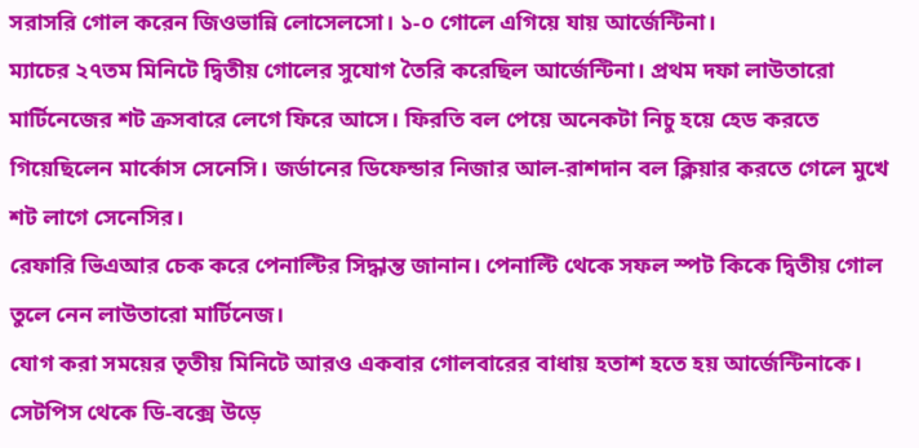সরাসরি গোল করেন জিওভান্নি লোসেলসো। ১-০ গোলে এগিয়ে যায় আর্জেন্টিনা।
ম্যাচের ২৭তম মিনিটে দ্বিতীয় গোলের সুযোগ তৈরি করেছিল আর্জেন্টিনা। প্রথম দফা লাউতারো মার্টিনেজের শট ক্রসবারে লেগে ফিরে আসে। ফিরতি বল পেয়ে অনেকটা নিচু হয়ে হেড করতে গিয়েছিলেন মার্কোস সেনেসি। জর্ডানের ডিফেন্ডার নিজার আল-রাশদান বল ক্লিয়ার করতে গেলে মুখে শট লাগে সেনেসির।
রেফারি ভিএআর চেক করে পেনাল্টির সিদ্ধান্ত জানান। পেনাল্টি থেকে সফল স্পট কিকে দ্বিতীয় গোল তুলে নেন লাউতারো মার্টিনেজ।
যোগ করা সময়ের তৃতীয় মিনিটে আরও একবার গোলবারের বাধায় হতাশ হতে হয় আর্জেন্টিনাকে। সেটপিস থেকে ডি-বক্সে উড়ে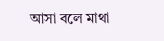আসা বলে মাথা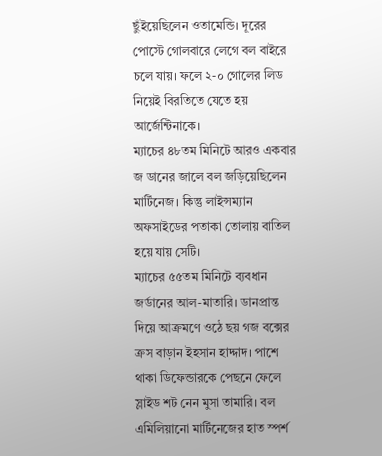ছুঁইয়েছিলেন ওতামেন্ডি। দূরের পোস্টে গোলবারে লেগে বল বাইরে চলে যায়। ফলে ২-০ গোলের লিড নিয়েই বিরতিতে যেতে হয় আর্জেন্টিনাকে।
ম্যাচের ৪৮তম মিনিটে আরও একবার জ ডানের জালে বল জড়িয়েছিলেন মার্টিনেজ। কিন্তু লাইন্সম্যান অফসাইডের পতাকা তোলায় বাতিল হয়ে যায় সেটি।
ম্যাচের ৫৫তম মিনিটে ব্যবধান জর্ডানের আল-মাতারি। ডানপ্রান্ত দিয়ে আক্রমণে ওঠে ছয় গজ বক্সের ক্রস বাড়ান ইহসান হাদ্দাদ। পাশে থাকা ডিফেন্ডারকে পেছনে ফেলে স্লাইড শট নেন মুসা তামারি। বল এমিলিয়ানো মার্টিনেজের হাত স্পর্শ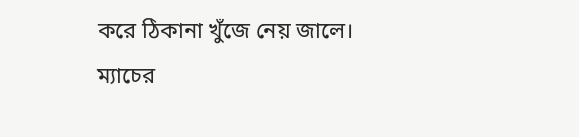করে ঠিকানা খুঁজে নেয় জালে।
ম্যাচের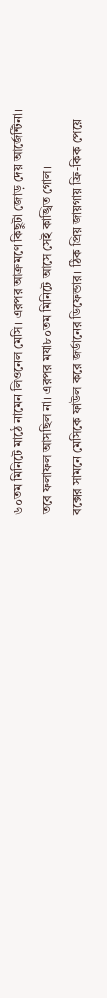৬০তম মিনিটে মাঠে নামেন লিওনেল মেসি। এরপর আক্রমণে কিছুটা জোড় দেয় আর্জেন্টিনা। তবে ফলাফল আসছিল না। এরপর মযা৮০তম মিনিটে আসে সেই কাঙ্খিত গোল।
বক্সের সামনে মেসিকে ফাউল করে জর্ডানের ডিফেন্ডার। ঠিক প্রিয় জায়গায় ফ্রি-কিক পেয়ে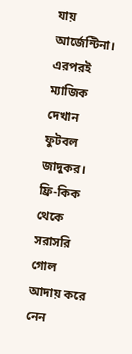যায় আর্জেন্টিনা। এরপরই ম্যাজিক দেখান ফুটবল জাদুকর। ফ্রি-কিক থেকে সরাসরি গোল আদায় করে নেন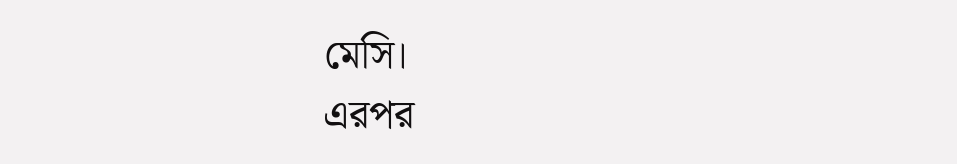মেসি।
এরপর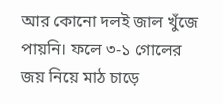আর কোনো দলই জাল খুঁজে পায়নি। ফলে ৩-১ গোলের জয় নিয়ে মাঠ চাড়ে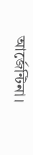আর্জেন্টিনা।